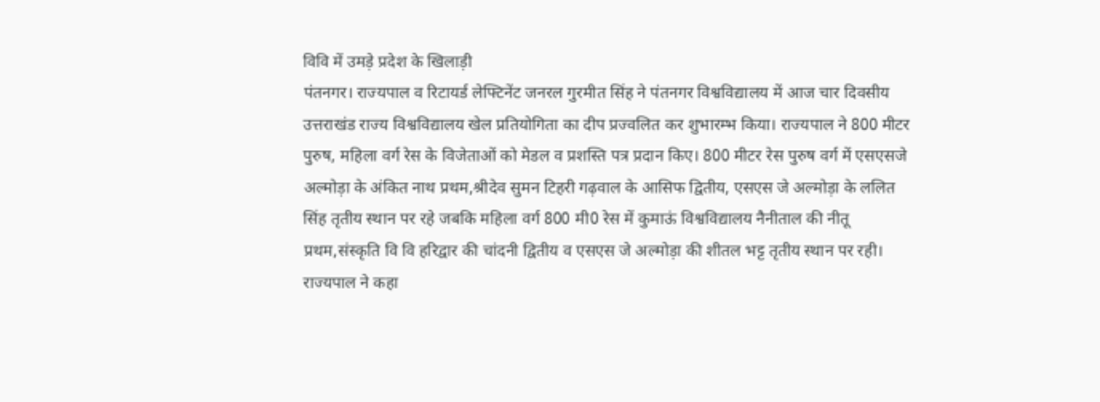विवि में उमड़े प्रदेश के खिलाड़ी
पंतनगर। राज्यपाल व रिटायर्ड लेफ्टिनेंट जनरल गुरमीत सिंह ने पंतनगर विश्वविद्यालय में आज चार दिवसीय उत्तराखंड राज्य विश्वविद्यालय खेल प्रतियोगिता का दीप प्रज्वलित कर शुभारम्भ किया। राज्यपाल ने 800 मीटर पुरुष, महिला वर्ग रेस के विजेताओं को मेडल व प्रशस्ति पत्र प्रदान किए। 800 मीटर रेस पुरुष वर्ग में एसएसजे अल्मोड़ा के अंकित नाथ प्रथम,श्रीदेव सुमन टिहरी गढ़वाल के आसिफ द्वितीय, एसएस जे अल्मोड़ा के ललित सिंह तृतीय स्थान पर रहे जबकि महिला वर्ग 800 मी0 रेस में कुमाऊं विश्वविद्यालय नैनीताल की नीतू प्रथम,संस्कृति वि वि हरिद्वार की चांदनी द्वितीय व एसएस जे अल्मोड़ा की शीतल भट्ट तृतीय स्थान पर रही।
राज्यपाल ने कहा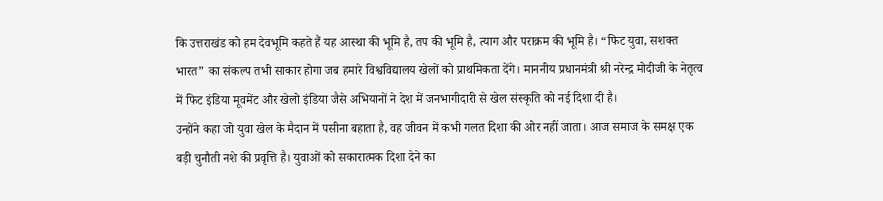कि उत्तराखंड को हम देवभूमि कहते हैं यह आस्था की भूमि है, तप की भूमि है, त्याग और पराक्रम की भूमि है। “फिट युवा, सशक्त भारत” का संकल्प तभी साकार होगा जब हमारे विश्वविद्यालय खेलों को प्राथमिकता देंगे। माननीय प्रधानमंत्री श्री नरेन्द्र मोदीजी के नेतृत्व में फिट इंडिया मूवमेंट और खेलो इंडिया जैसे अभियानों ने देश में जनभागीदारी से खेल संस्कृति को नई दिशा दी है।
उन्होंने कहा जो युवा खेल के मैदान में पसीना बहाता है, वह जीवन में कभी गलत दिशा की ओर नहीं जाता। आज समाज के समक्ष एक बड़ी चुनौती नशे की प्रवृत्ति है। युवाओं को सकारात्मक दिशा देने का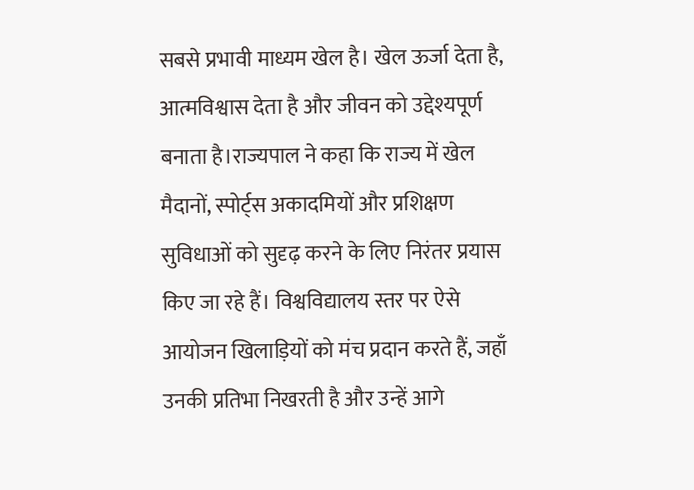सबसे प्रभावी माध्यम खेल है। खेल ऊर्जा देता है, आत्मविश्वास देता है और जीवन को उद्देश्यपूर्ण बनाता है।राज्यपाल ने कहा कि राज्य में खेल मैदानों, स्पोर्ट्स अकादमियों और प्रशिक्षण सुविधाओं को सुदृढ़ करने के लिए निरंतर प्रयास किए जा रहे हैं। विश्वविद्यालय स्तर पर ऐसे आयोजन खिलाड़ियों को मंच प्रदान करते हैं, जहाँ उनकी प्रतिभा निखरती है और उन्हें आगे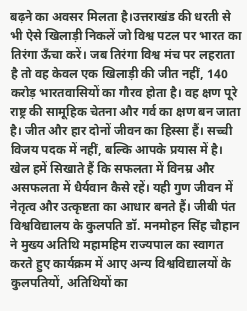बढ़ने का अवसर मिलता है।उत्तराखंड की धरती से भी ऐसे खिलाड़ी निकलें जो विश्व पटल पर भारत का तिरंगा ऊँचा करें। जब तिरंगा विश्व मंच पर लहराता है तो वह केवल एक खिलाड़ी की जीत नहीं, 140 करोड़ भारतवासियों का गौरव होता है। वह क्षण पूरे राष्ट्र की सामूहिक चेतना और गर्व का क्षण बन जाता है। जीत और हार दोनों जीवन का हिस्सा हैं। सच्ची विजय पदक में नहीं, बल्कि आपके प्रयास में है। खेल हमें सिखाते हैं कि सफलता में विनम्र और असफलता में धैर्यवान कैसे रहें। यही गुण जीवन में नेतृत्व और उत्कृष्टता का आधार बनते हैं। जीबी पंत विश्वविद्यालय के कुलपति डॉ. मनमोहन सिंह चौहान ने मुख्य अतिथि महामहिम राज्यपाल का स्वागत करते हुए कार्यक्रम में आए अन्य विश्वविद्यालयों के कुलपतियों, अतिथियों का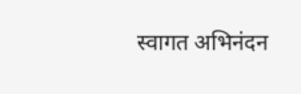स्वागत अभिनंदन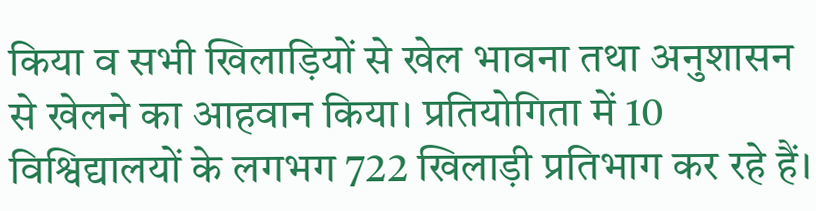किया व सभी खिलाड़ियों से खेल भावना तथा अनुशासन से खेलने का आहवान किया। प्रतियोगिता में 10 विश्विद्यालयों के लगभग 722 खिलाड़ी प्रतिभाग कर रहे हैं।